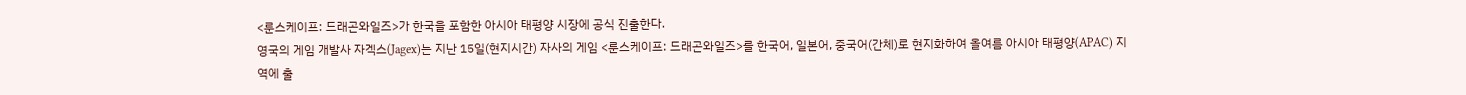<룬스케이프: 드래곤와일즈>가 한국을 포함한 아시아 태평양 시장에 공식 진출한다.
영국의 게임 개발사 자겍스(Jagex)는 지난 15일(현지시간) 자사의 게임 <룬스케이프: 드래곤와일즈>를 한국어, 일본어, 중국어(간체)로 현지화하여 올여름 아시아 태평양(APAC) 지역에 출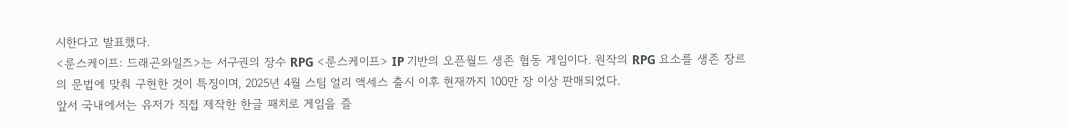시한다고 발표했다.
<룬스케이프: 드래곤와일즈>는 서구권의 장수 RPG <룬스케이프> IP 기반의 오픈월드 생존 협동 게임이다. 원작의 RPG 요소를 생존 장르의 문법에 맞춰 구현한 것이 특징이며, 2025년 4월 스팀 얼리 액세스 출시 이후 현재까지 100만 장 이상 판매되었다.
앞서 국내에서는 유저가 직접 제작한 한글 패치로 게임을 즐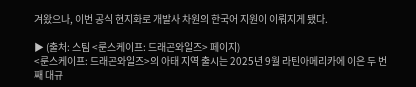겨왔으나, 이번 공식 현지화로 개발사 차원의 한국어 지원이 이뤄지게 됐다.

▶ (출처: 스팀 <룬스케이프: 드래곤와일즈> 페이지)
<룬스케이프: 드래곤와일즈>의 아태 지역 출시는 2025년 9월 라틴아메리카에 이은 두 번째 대규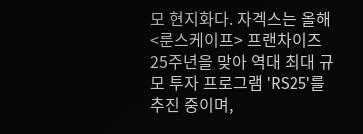모 현지화다. 자겍스는 올해 <룬스케이프> 프랜차이즈 25주년을 맞아 역대 최대 규모 투자 프로그램 'RS25'를 추진 중이며,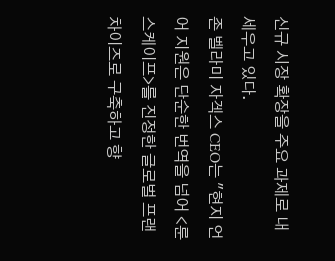신규 시장 확장을 주요 과제로 내세우고 있다.
존 벨라미 자겍스 CEO는 "현지 언어 지원은 단순한 번역을 넘어 <룬스케이프>를 진정한 글로벌 프랜차이즈로 구축하고 향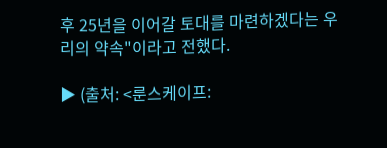후 25년을 이어갈 토대를 마련하겠다는 우리의 약속"이라고 전했다.

▶ (출처: <룬스케이프: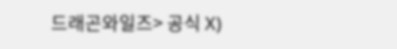드래곤와일즈> 공식 X)